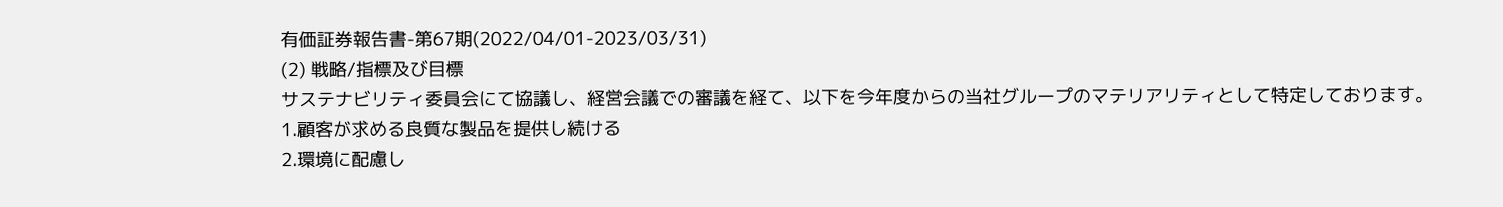有価証券報告書-第67期(2022/04/01-2023/03/31)
(2) 戦略/指標及び目標
サステナビリティ委員会にて協議し、経営会議での審議を経て、以下を今年度からの当社グループのマテリアリティとして特定しております。
1.顧客が求める良質な製品を提供し続ける
2.環境に配慮し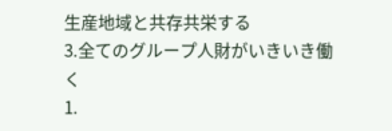生産地域と共存共栄する
3.全てのグループ人財がいきいき働く
1.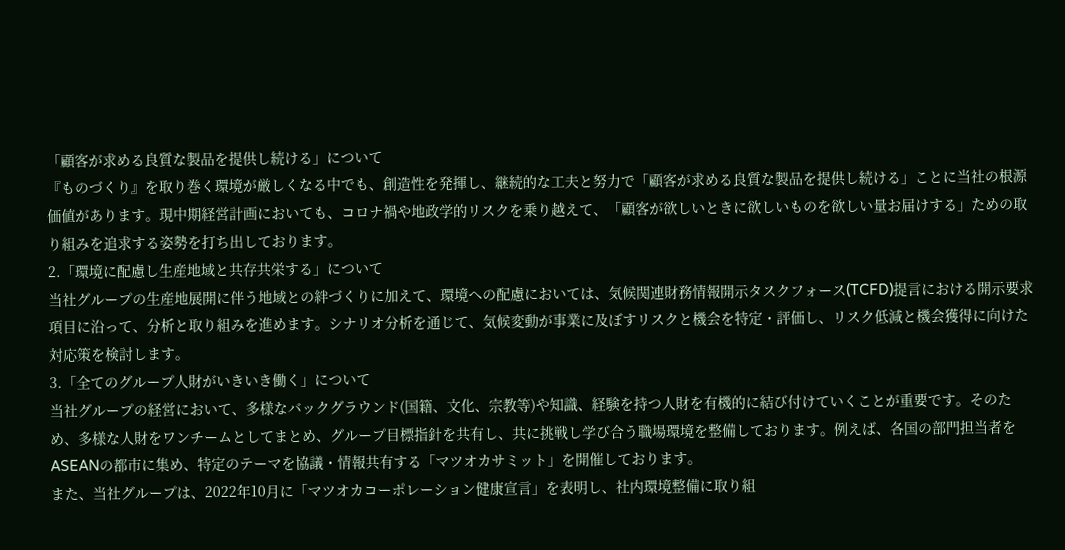「顧客が求める良質な製品を提供し続ける」について
『ものづくり』を取り巻く環境が厳しくなる中でも、創造性を発揮し、継続的な工夫と努力で「顧客が求める良質な製品を提供し続ける」ことに当社の根源価値があります。現中期経営計画においても、コロナ禍や地政学的リスクを乗り越えて、「顧客が欲しいときに欲しいものを欲しい量お届けする」ための取り組みを追求する姿勢を打ち出しております。
2.「環境に配慮し生産地域と共存共栄する」について
当社グループの生産地展開に伴う地域との絆づくりに加えて、環境への配慮においては、気候関連財務情報開示タスクフォース(TCFD)提言における開示要求項目に沿って、分析と取り組みを進めます。シナリオ分析を通じて、気候変動が事業に及ぼすリスクと機会を特定・評価し、リスク低減と機会獲得に向けた対応策を検討します。
3.「全てのグループ人財がいきいき働く」について
当社グループの経営において、多様なバックグラウンド(国籍、文化、宗教等)や知識、経験を持つ人財を有機的に結び付けていくことが重要です。そのため、多様な人財をワンチームとしてまとめ、グループ目標指針を共有し、共に挑戦し学び合う職場環境を整備しております。例えば、各国の部門担当者をASEANの都市に集め、特定のテーマを協議・情報共有する「マツオカサミット」を開催しております。
また、当社グループは、2022年10月に「マツオカコーポレーション健康宣言」を表明し、社内環境整備に取り組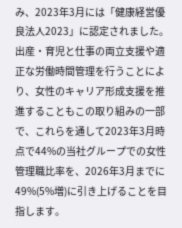み、2023年3月には「健康経営優良法人2023」に認定されました。出産・育児と仕事の両立支援や適正な労働時間管理を行うことにより、女性のキャリア形成支援を推進することもこの取り組みの一部で、これらを通して2023年3月時点で44%の当社グループでの女性管理職比率を、2026年3月までに49%(5%増)に引き上げることを目指します。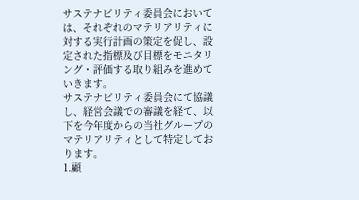サステナビリティ委員会においては、それぞれのマテリアリティに対する実行計画の策定を促し、設定された指標及び目標をモニタリング・評価する取り組みを進めていきます。
サステナビリティ委員会にて協議し、経営会議での審議を経て、以下を今年度からの当社グループのマテリアリティとして特定しております。
1.顧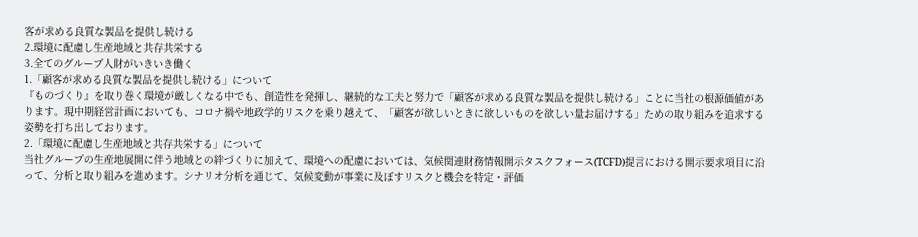客が求める良質な製品を提供し続ける
2.環境に配慮し生産地域と共存共栄する
3.全てのグループ人財がいきいき働く
1.「顧客が求める良質な製品を提供し続ける」について
『ものづくり』を取り巻く環境が厳しくなる中でも、創造性を発揮し、継続的な工夫と努力で「顧客が求める良質な製品を提供し続ける」ことに当社の根源価値があります。現中期経営計画においても、コロナ禍や地政学的リスクを乗り越えて、「顧客が欲しいときに欲しいものを欲しい量お届けする」ための取り組みを追求する姿勢を打ち出しております。
2.「環境に配慮し生産地域と共存共栄する」について
当社グループの生産地展開に伴う地域との絆づくりに加えて、環境への配慮においては、気候関連財務情報開示タスクフォース(TCFD)提言における開示要求項目に沿って、分析と取り組みを進めます。シナリオ分析を通じて、気候変動が事業に及ぼすリスクと機会を特定・評価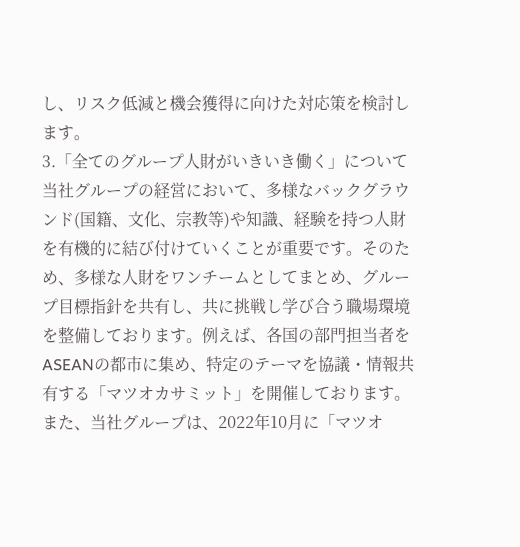し、リスク低減と機会獲得に向けた対応策を検討します。
3.「全てのグループ人財がいきいき働く」について
当社グループの経営において、多様なバックグラウンド(国籍、文化、宗教等)や知識、経験を持つ人財を有機的に結び付けていくことが重要です。そのため、多様な人財をワンチームとしてまとめ、グループ目標指針を共有し、共に挑戦し学び合う職場環境を整備しております。例えば、各国の部門担当者をASEANの都市に集め、特定のテーマを協議・情報共有する「マツオカサミット」を開催しております。
また、当社グループは、2022年10月に「マツオ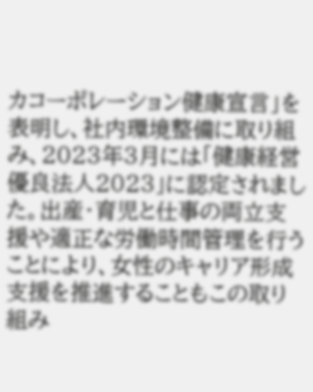カコーポレーション健康宣言」を表明し、社内環境整備に取り組み、2023年3月には「健康経営優良法人2023」に認定されました。出産・育児と仕事の両立支援や適正な労働時間管理を行うことにより、女性のキャリア形成支援を推進することもこの取り組み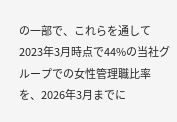の一部で、これらを通して2023年3月時点で44%の当社グループでの女性管理職比率を、2026年3月までに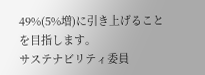49%(5%増)に引き上げることを目指します。
サステナビリティ委員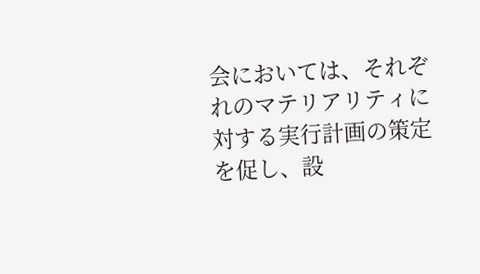会においては、それぞれのマテリアリティに対する実行計画の策定を促し、設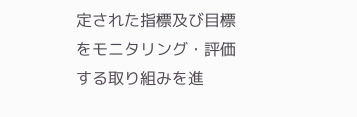定された指標及び目標をモニタリング・評価する取り組みを進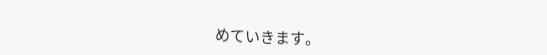めていきます。